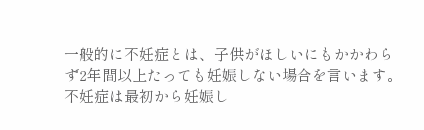一般的に不妊症とは、子供がほしいにもかかわらず2年間以上たっても妊娠しない場合を言います。 不妊症は最初から妊娠し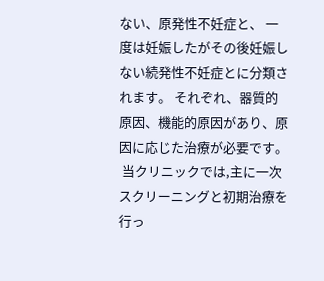ない、原発性不妊症と、 一度は妊娠したがその後妊娠しない続発性不妊症とに分類されます。 それぞれ、器質的原因、機能的原因があり、原因に応じた治療が必要です。
 当クリニックでは,主に一次スクリーニングと初期治療を行っ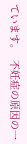ています。  不妊症の原因の一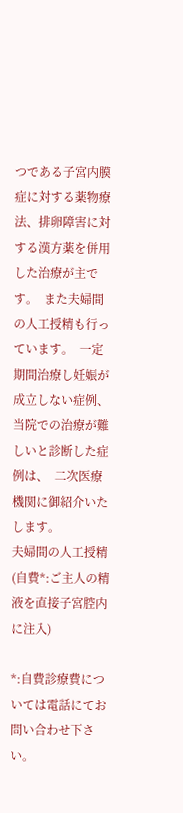つである子宮内膜症に対する薬物療法、排卵障害に対する漢方薬を併用した治療が主です。  また夫婦間の人工授精も行っています。  一定期間治療し妊娠が成立しない症例、当院での治療が難しいと診断した症例は、  二次医療機関に御紹介いたします。
夫婦間の人工授精(自費*:ご主人の精液を直接子宮腔内に注入)

*:自費診療費については電話にてお問い合わせ下さい。